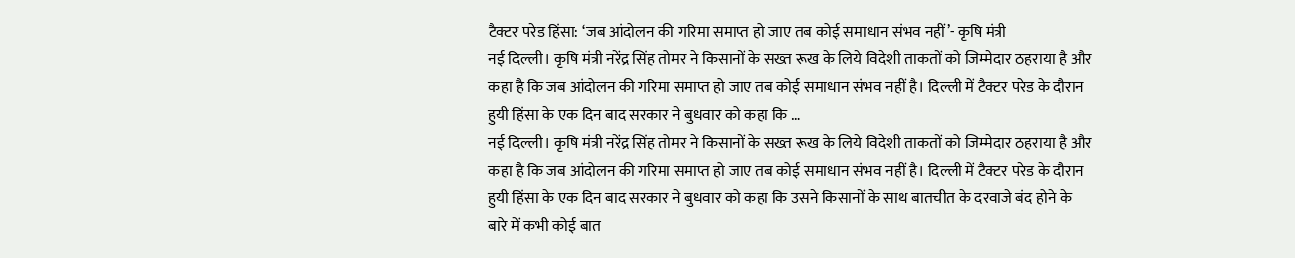टैक्टर परेड हिंसा: ‘जब आंदोलन की गरिमा समाप्त हो जाए तब कोई समाधान संभव नहीं’- कृषि मंत्री
नई दिल्ली। कृषि मंत्री नरेंद्र सिंह तोमर ने किसानों के सख्त रूख के लिये विदेशी ताकतों को जिम्मेदार ठहराया है और कहा है कि जब आंदोलन की गरिमा समाप्त हो जाए तब कोई समाधान संभव नहीं है। दिल्ली में टैक्टर परेड के दौरान हुयी हिंसा के एक दिन बाद सरकार ने बुधवार को कहा कि …
नई दिल्ली। कृषि मंत्री नरेंद्र सिंह तोमर ने किसानों के सख्त रूख के लिये विदेशी ताकतों को जिम्मेदार ठहराया है और कहा है कि जब आंदोलन की गरिमा समाप्त हो जाए तब कोई समाधान संभव नहीं है। दिल्ली में टैक्टर परेड के दौरान हुयी हिंसा के एक दिन बाद सरकार ने बुधवार को कहा कि उसने किसानों के साथ बातचीत के दरवाजे बंद होने के बारे में कभी कोई बात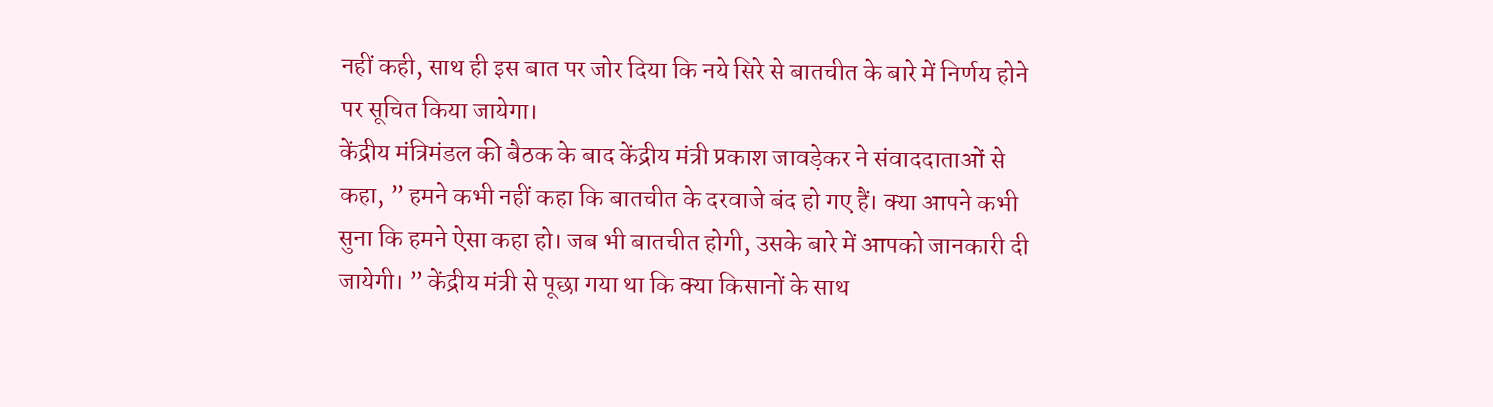नहीं कही, साथ ही इस बात पर जोर दिया कि नये सिरे से बातचीत के बारे में निर्णय होने पर सूचित किया जायेगा।
केंद्रीय मंत्रिमंडल की बैठक के बाद केंद्रीय मंत्री प्रकाश जावड़ेकर ने संवाददाताओं से कहा, ” हमने कभी नहीं कहा कि बातचीत के दरवाजे बंद हो गए हैं। क्या आपने कभी सुना कि हमने ऐसा कहा हो। जब भी बातचीत होगी, उसके बारे में आपको जानकारी दी जायेगी। ” केंद्रीय मंत्री से पूछा गया था कि क्या किसानों के साथ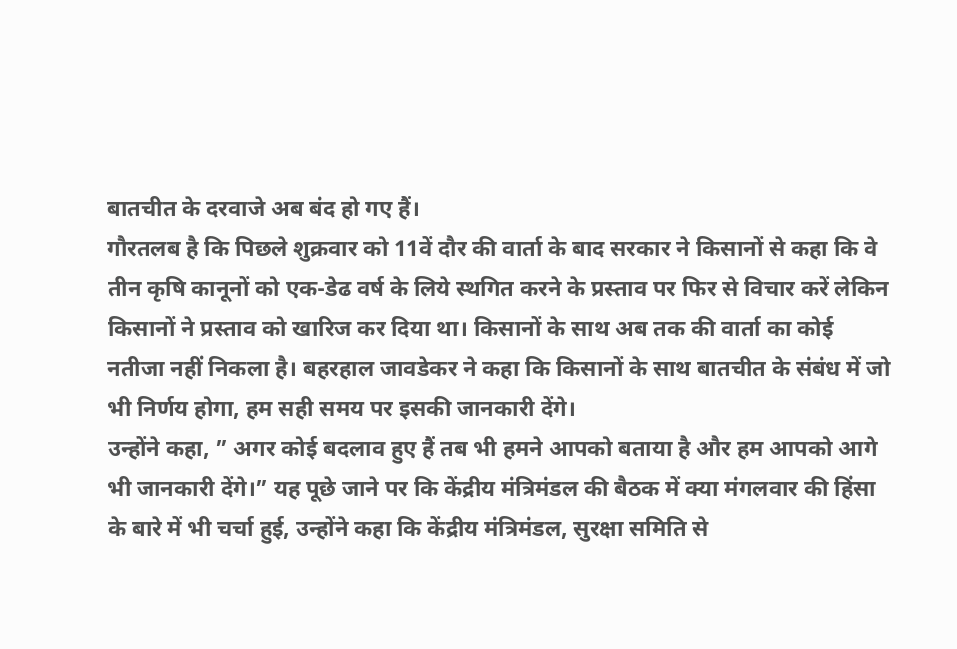बातचीत के दरवाजे अब बंद हो गए हैं।
गौरतलब है कि पिछले शुक्रवार को 11वें दौर की वार्ता के बाद सरकार ने किसानों से कहा कि वे तीन कृषि कानूनों को एक-डेढ वर्ष के लिये स्थगित करने के प्रस्ताव पर फिर से विचार करें लेकिन किसानों ने प्रस्ताव को खारिज कर दिया था। किसानों के साथ अब तक की वार्ता का कोई नतीजा नहीं निकला है। बहरहाल जावडेकर ने कहा कि किसानों के साथ बातचीत के संबंध में जो भी निर्णय होगा, हम सही समय पर इसकी जानकारी देंगे।
उन्होंने कहा, ” अगर कोई बदलाव हुए हैं तब भी हमने आपको बताया है और हम आपको आगे भी जानकारी देंगे।” यह पूछे जाने पर कि केंद्रीय मंत्रिमंडल की बैठक में क्या मंगलवार की हिंसा के बारे में भी चर्चा हुई, उन्होंने कहा कि केंद्रीय मंत्रिमंडल, सुरक्षा समिति से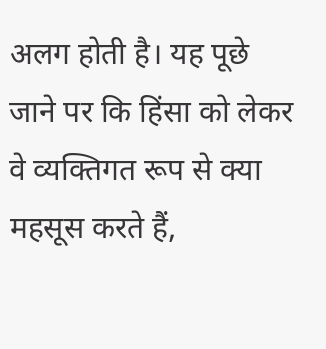अलग होती है। यह पूछे जाने पर कि हिंसा को लेकर वे व्यक्तिगत रूप से क्या महसूस करते हैं,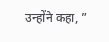उन्होंने कहा, ”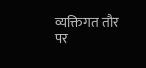व्यक्तिगत तौर पर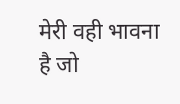मेरी वही भावना है जो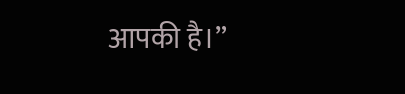आपकी है।”